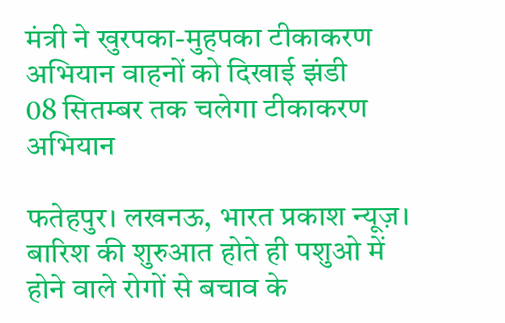मंत्री ने खुरपका-मुहपका टीकाकरण अभियान वाहनों को दिखाई झंडी
08 सितम्बर तक चलेगा टीकाकरण अभियान

फतेहपुर। लखनऊ, भारत प्रकाश न्यूज़। बारिश की शुरुआत होते ही पशुओ में होने वाले रोगों से बचाव के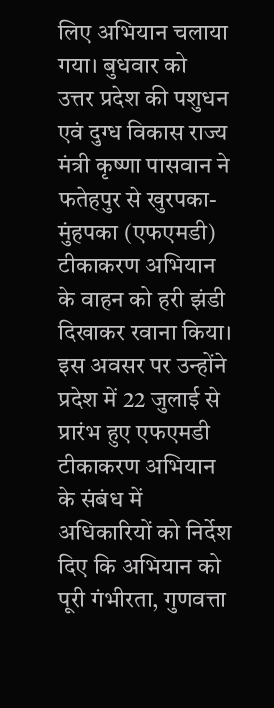लिए अभियान चलाया गया। बुधवार को
उत्तर प्रदेश की पशुधन एवं दुग्ध विकास राज्य मंत्री कृष्णा पासवान ने फतेहपुर से खुरपका-मुंहपका (एफएमडी) टीकाकरण अभियान के वाहन को हरी झंडी दिखाकर रवाना किया।
इस अवसर पर उन्होंने प्रदेश में 22 जुलाई से प्रारंभ हुए एफएमडी टीकाकरण अभियान के संबंध में अधिकारियों को निर्देश दिए कि अभियान को पूरी गंभीरता, गुणवत्ता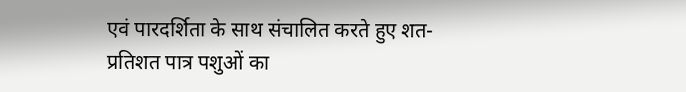एवं पारदर्शिता के साथ संचालित करते हुए शत-प्रतिशत पात्र पशुओं का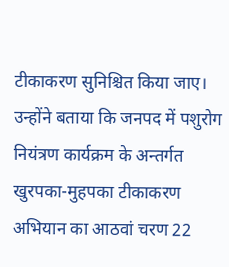टीकाकरण सुनिश्चित किया जाए।
उन्होंने बताया कि जनपद में पशुरोग नियंत्रण कार्यक्रम के अन्तर्गत खुरपका-मुहपका टीकाकरण अभियान का आठवां चरण 22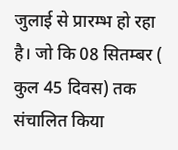जुलाई से प्रारम्भ हो रहा है। जो कि 08 सितम्बर ( कुल 45 दिवस) तक संचालित किया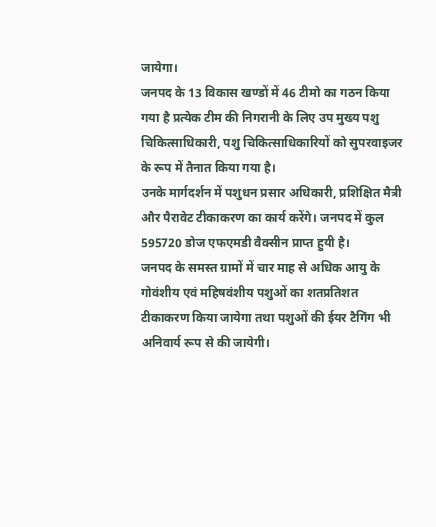जायेगा।
जनपद के 13 विकास खण्डों में 46 टीमो का गठन किया गया है प्रत्येक टीम की निगरानी के लिए उप मुख्य पशु चिकित्साधिकारी, पशु चिकित्साधिकारियों को सुपरवाइजर के रूप में तैनात किया गया है।
उनके मार्गदर्शन में पशुधन प्रसार अधिकारी, प्रशिक्षित मैत्री और पैरावेट टीकाकरण का कार्य करेंगे। जनपद में कुल 595720 डोज एफएमडी वैक्सीन प्राप्त हुयी है।
जनपद के समस्त ग्रामों में चार माह से अधिक आयु के गोवंशीय एवं महिषवंशीय पशुओं का शतप्रतिशत टीकाकरण किया जायेगा तथा पशुओं की ईयर टैगिंग भी अनिवार्य रूप से की जायेगी।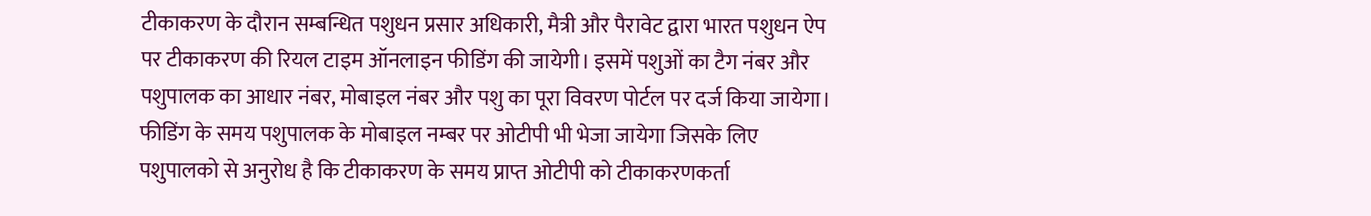टीकाकरण के दौरान सम्बन्धित पशुधन प्रसार अधिकारी, मैत्री और पैरावेट द्वारा भारत पशुधन ऐप पर टीकाकरण की रियल टाइम ऑनलाइन फीडिंग की जायेगी। इसमें पशुओं का टैग नंबर और पशुपालक का आधार नंबर, मोबाइल नंबर और पशु का पूरा विवरण पोर्टल पर दर्ज किया जायेगा।
फीडिंग के समय पशुपालक के मोबाइल नम्बर पर ओटीपी भी भेजा जायेगा जिसके लिए पशुपालको से अनुरोध है कि टीकाकरण के समय प्राप्त ओटीपी को टीकाकरणकर्ता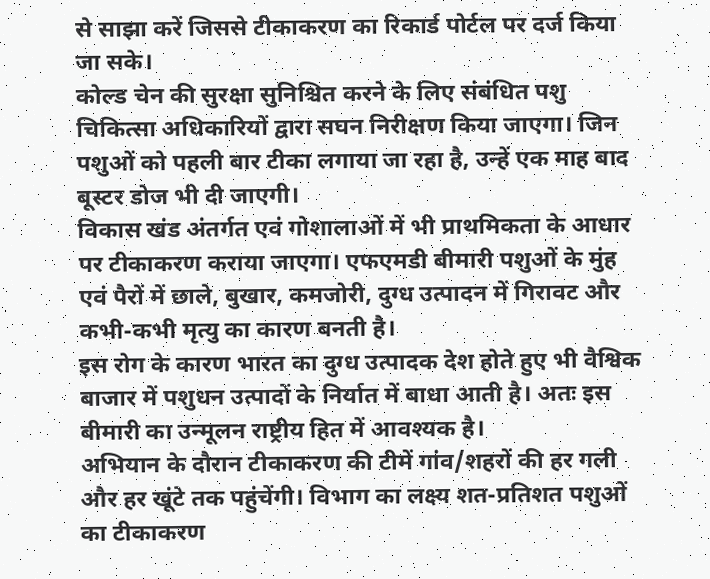से साझा करें जिससे टीकाकरण का रिकार्ड पोर्टल पर दर्ज किया जा सके।
कोल्ड चेन की सुरक्षा सुनिश्चित करने के लिए संबंधित पशु चिकित्सा अधिकारियों द्वारा सघन निरीक्षण किया जाएगा। जिन पशुओं को पहली बार टीका लगाया जा रहा है, उन्हें एक माह बाद बूस्टर डोज भी दी जाएगी।
विकास खंड अंतर्गत एवं गोशालाओं में भी प्राथमिकता के आधार पर टीकाकरण कराया जाएगा। एफएमडी बीमारी पशुओं के मुंह एवं पैरों में छाले, बुखार, कमजोरी, दुग्ध उत्पादन में गिरावट और कभी-कभी मृत्यु का कारण बनती है।
इस रोग के कारण भारत का दुग्ध उत्पादक देश होते हुए भी वैश्विक बाजार में पशुधन उत्पादों के निर्यात में बाधा आती है। अतः इस बीमारी का उन्मूलन राष्ट्रीय हित में आवश्यक है।
अभियान के दौरान टीकाकरण की टीमें गांव/शहरों की हर गली और हर खूंटे तक पहुंचेंगी। विभाग का लक्ष्य शत-प्रतिशत पशुओं का टीकाकरण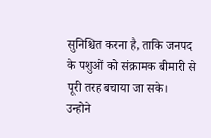सुनिश्चित करना है, ताकि जनपद के पशुओं को संक्रामक बीमारी से पूरी तरह बचाया जा सके।
उन्होने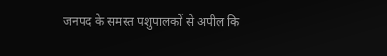जनपद के समस्त पशुपालकों से अपील कि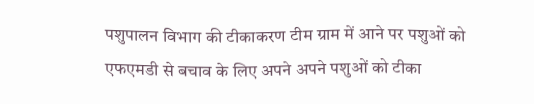पशुपालन विभाग की टीकाकरण टीम ग्राम में आने पर पशुओं को एफएमडी से बचाव के लिए अपने अपने पशुओं को टीका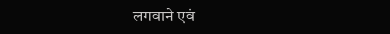लगवाने एवं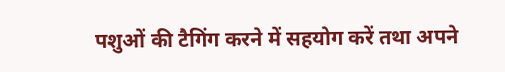पशुओं की टैगिंग करने में सहयोग करें तथा अपने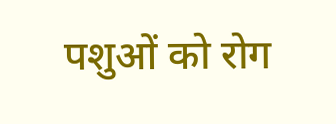पशुओं को रोग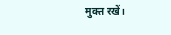मुक्त रखें।